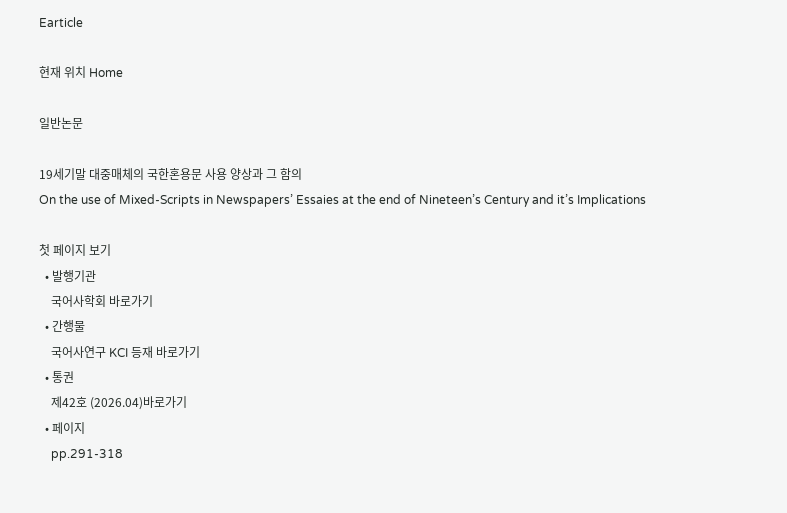Earticle

현재 위치 Home

일반논문

19세기말 대중매체의 국한혼용문 사용 양상과 그 함의
On the use of Mixed-Scripts in Newspapers’ Essaies at the end of Nineteen’s Century and it’s Implications

첫 페이지 보기
  • 발행기관
    국어사학회 바로가기
  • 간행물
    국어사연구 KCI 등재 바로가기
  • 통권
    제42호 (2026.04)바로가기
  • 페이지
    pp.291-318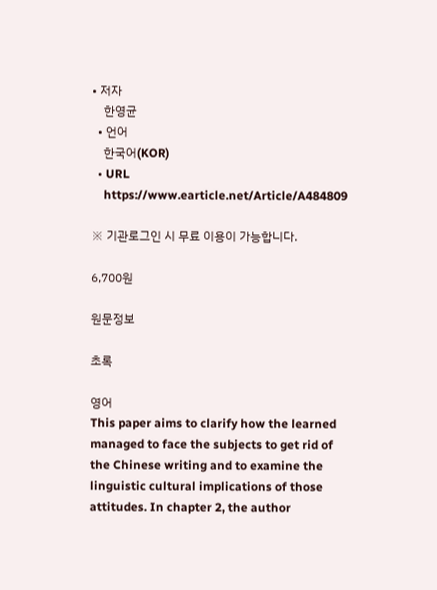• 저자
    한영균
  • 언어
    한국어(KOR)
  • URL
    https://www.earticle.net/Article/A484809

※ 기관로그인 시 무료 이용이 가능합니다.

6,700원

원문정보

초록

영어
This paper aims to clarify how the learned managed to face the subjects to get rid of the Chinese writing and to examine the linguistic cultural implications of those attitudes. In chapter 2, the author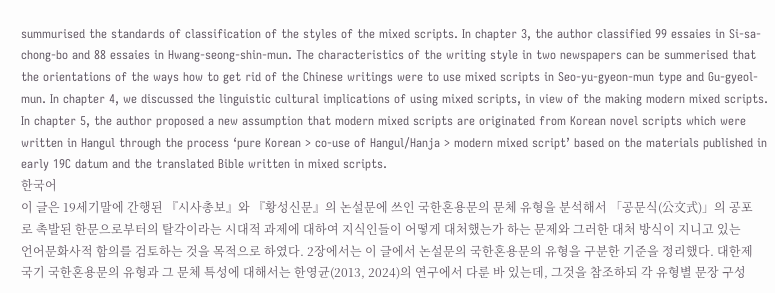summurised the standards of classification of the styles of the mixed scripts. In chapter 3, the author classified 99 essaies in Si-sa-chong-bo and 88 essaies in Hwang-seong-shin-mun. The characteristics of the writing style in two newspapers can be summerised that the orientations of the ways how to get rid of the Chinese writings were to use mixed scripts in Seo-yu-gyeon-mun type and Gu-gyeol-mun. In chapter 4, we discussed the linguistic cultural implications of using mixed scripts, in view of the making modern mixed scripts. In chapter 5, the author proposed a new assumption that modern mixed scripts are originated from Korean novel scripts which were written in Hangul through the process ‘pure Korean > co-use of Hangul/Hanja > modern mixed script’ based on the materials published in early 19C datum and the translated Bible written in mixed scripts.
한국어
이 글은 19세기말에 간행된 『시사총보』와 『황성신문』의 논설문에 쓰인 국한혼용문의 문체 유형을 분석해서 「공문식(公文式)」의 공포로 촉발된 한문으로부터의 탈각이라는 시대적 과제에 대하여 지식인들이 어떻게 대처했는가 하는 문제와 그러한 대처 방식이 지니고 있는 언어문화사적 함의를 검토하는 것을 목적으로 하였다. 2장에서는 이 글에서 논설문의 국한혼용문의 유형을 구분한 기준을 정리했다. 대한제국기 국한혼용문의 유형과 그 문체 특성에 대해서는 한영균(2013, 2024)의 연구에서 다룬 바 있는데, 그것을 참조하되 각 유형별 문장 구성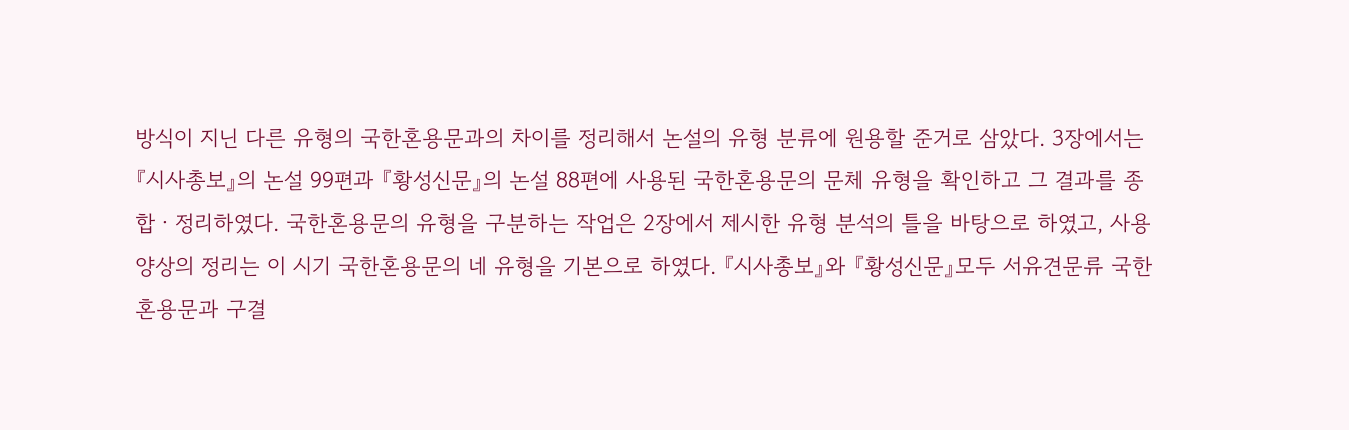방식이 지닌 다른 유형의 국한혼용문과의 차이를 정리해서 논설의 유형 분류에 원용할 준거로 삼았다. 3장에서는 『시사총보』의 논설 99편과 『황성신문』의 논설 88편에 사용된 국한혼용문의 문체 유형을 확인하고 그 결과를 종합ㆍ정리하였다. 국한혼용문의 유형을 구분하는 작업은 2장에서 제시한 유형 분석의 틀을 바탕으로 하였고, 사용 양상의 정리는 이 시기 국한혼용문의 네 유형을 기본으로 하였다. 『시사총보』와 『황성신문』모두 서유견문류 국한혼용문과 구결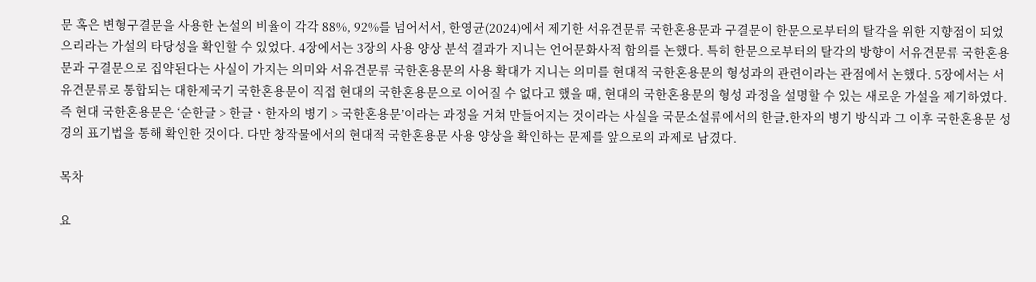문 혹은 변형구결문을 사용한 논설의 비율이 각각 88%, 92%를 넘어서서, 한영균(2024)에서 제기한 서유견문류 국한혼용문과 구결문이 한문으로부터의 탈각을 위한 지향점이 되었으리라는 가설의 타당성을 확인할 수 있었다. 4장에서는 3장의 사용 양상 분석 결과가 지니는 언어문화사적 함의를 논했다. 특히 한문으로부터의 탈각의 방향이 서유견문류 국한혼용문과 구결문으로 집약된다는 사실이 가지는 의미와 서유견문류 국한혼용문의 사용 확대가 지니는 의미를 현대적 국한혼용문의 형성과의 관련이라는 관점에서 논했다. 5장에서는 서유견문류로 통합되는 대한제국기 국한혼용문이 직접 현대의 국한혼용문으로 이어질 수 없다고 했을 때, 현대의 국한혼용문의 형성 과정을 설명할 수 있는 새로운 가설을 제기하였다. 즉 현대 국한혼용문은 ‘순한글 > 한글ㆍ한자의 병기 > 국한혼용문’이라는 과정을 거쳐 만들어지는 것이라는 사실을 국문소설류에서의 한글․한자의 병기 방식과 그 이후 국한혼용문 성경의 표기법을 통해 확인한 것이다. 다만 창작물에서의 현대적 국한혼용문 사용 양상을 확인하는 문제를 앞으로의 과제로 남겼다.

목차

요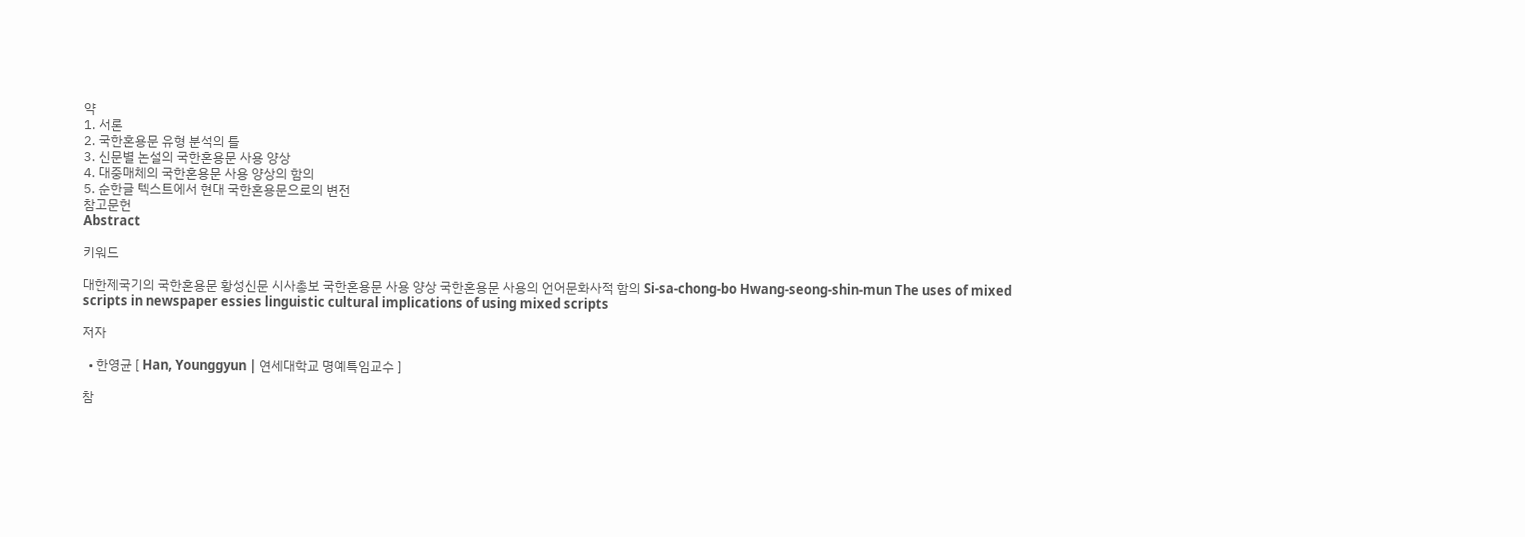약
1. 서론
2. 국한혼용문 유형 분석의 틀
3. 신문별 논설의 국한혼용문 사용 양상
4. 대중매체의 국한혼용문 사용 양상의 함의
5. 순한글 텍스트에서 현대 국한혼용문으로의 변전
참고문헌
Abstract

키워드

대한제국기의 국한혼용문 황성신문 시사총보 국한혼용문 사용 양상 국한혼용문 사용의 언어문화사적 함의 Si-sa-chong-bo Hwang-seong-shin-mun The uses of mixed scripts in newspaper essies linguistic cultural implications of using mixed scripts

저자

  • 한영균 [ Han, Younggyun | 연세대학교 명예특임교수 ]

참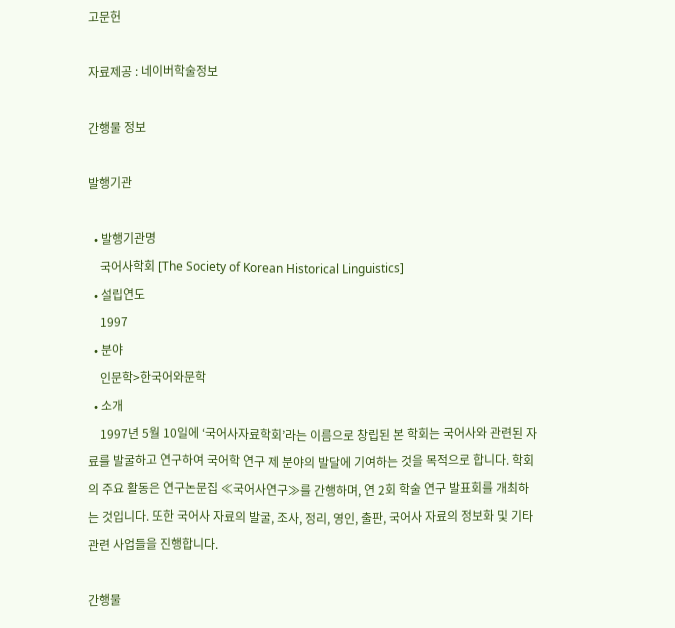고문헌

자료제공 : 네이버학술정보

간행물 정보

발행기관

  • 발행기관명
    국어사학회 [The Society of Korean Historical Linguistics]
  • 설립연도
    1997
  • 분야
    인문학>한국어와문학
  • 소개
    1997년 5월 10일에 ‘국어사자료학회’라는 이름으로 창립된 본 학회는 국어사와 관련된 자료를 발굴하고 연구하여 국어학 연구 제 분야의 발달에 기여하는 것을 목적으로 합니다. 학회의 주요 활동은 연구논문집 ≪국어사연구≫를 간행하며, 연 2회 학술 연구 발표회를 개최하는 것입니다. 또한 국어사 자료의 발굴, 조사, 정리, 영인, 출판, 국어사 자료의 정보화 및 기타 관련 사업들을 진행합니다.

간행물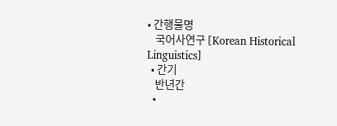• 간행물명
    국어사연구 [Korean Historical Linguistics]
  • 간기
    반년간
  •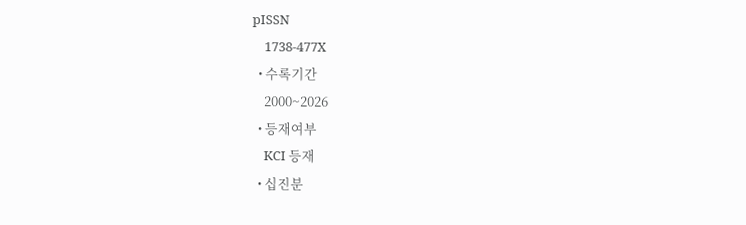pISSN
    1738-477X
  • 수록기간
    2000~2026
  • 등재여부
    KCI 등재
  • 십진분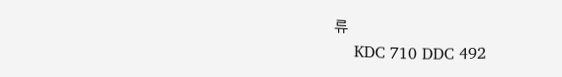류
    KDC 710 DDC 492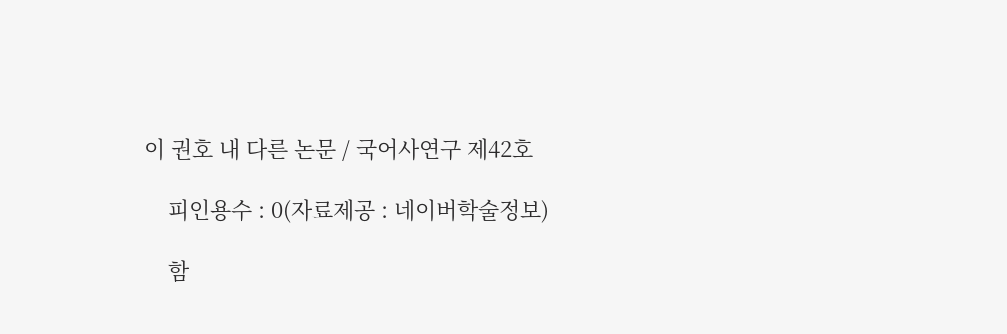이 권호 내 다른 논문 / 국어사연구 제42호

    피인용수 : 0(자료제공 : 네이버학술정보)

    함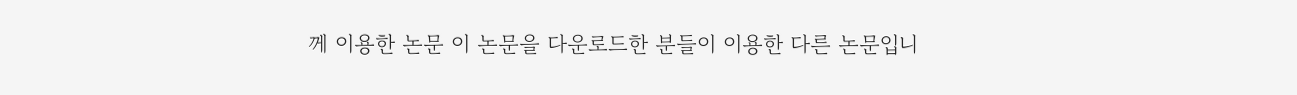께 이용한 논문 이 논문을 다운로드한 분들이 이용한 다른 논문입니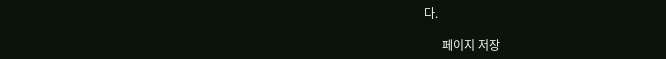다.

      페이지 저장